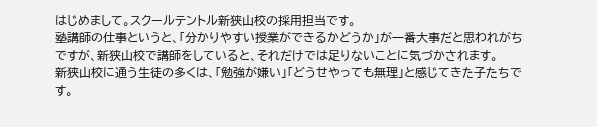はじめまして。スクールテントル新狭山校の採用担当です。
塾講師の仕事というと、「分かりやすい授業ができるかどうか」が一番大事だと思われがちですが、新狭山校で講師をしていると、それだけでは足りないことに気づかされます。
新狭山校に通う生徒の多くは、「勉強が嫌い」「どうせやっても無理」と感じてきた子たちです。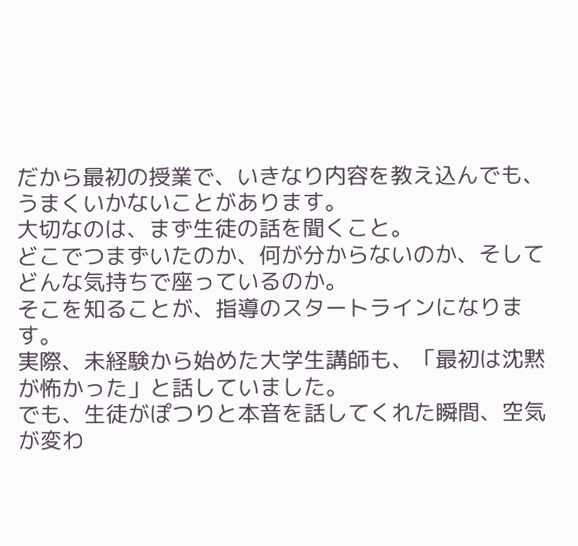だから最初の授業で、いきなり内容を教え込んでも、うまくいかないことがあります。
大切なのは、まず生徒の話を聞くこと。
どこでつまずいたのか、何が分からないのか、そしてどんな気持ちで座っているのか。
そこを知ることが、指導のスタートラインになります。
実際、未経験から始めた大学生講師も、「最初は沈黙が怖かった」と話していました。
でも、生徒がぽつりと本音を話してくれた瞬間、空気が変わ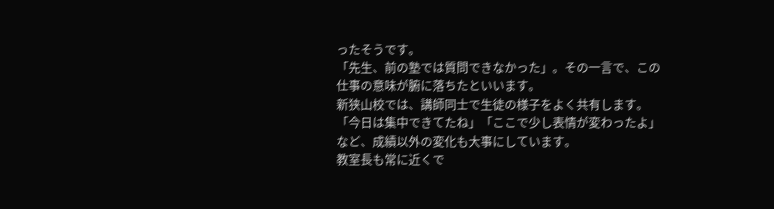ったそうです。
「先生、前の塾では質問できなかった」。その一言で、この仕事の意味が腑に落ちたといいます。
新狭山校では、講師同士で生徒の様子をよく共有します。
「今日は集中できてたね」「ここで少し表情が変わったよ」など、成績以外の変化も大事にしています。
教室長も常に近くで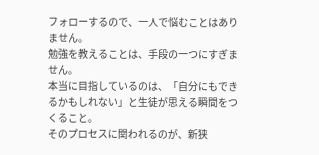フォローするので、一人で悩むことはありません。
勉強を教えることは、手段の一つにすぎません。
本当に目指しているのは、「自分にもできるかもしれない」と生徒が思える瞬間をつくること。
そのプロセスに関われるのが、新狭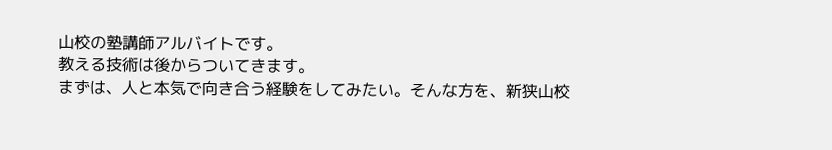山校の塾講師アルバイトです。
教える技術は後からついてきます。
まずは、人と本気で向き合う経験をしてみたい。そんな方を、新狭山校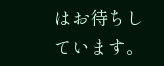はお待ちしています。